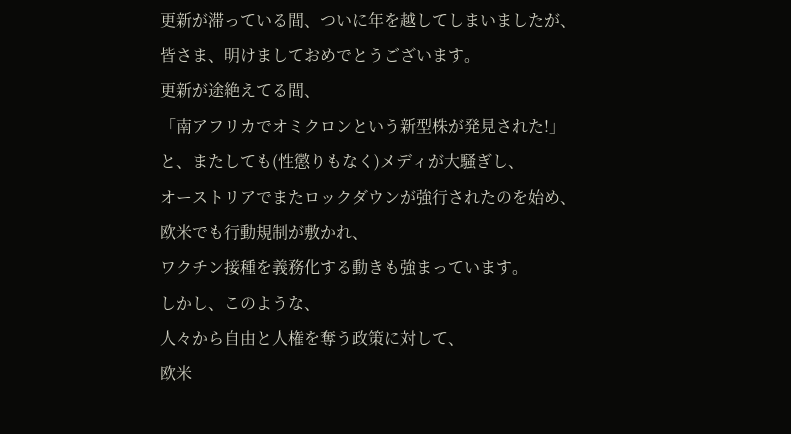更新が滞っている間、ついに年を越してしまいましたが、
皆さま、明けましておめでとうございます。
更新が途絶えてる間、
「南アフリカでオミクロンという新型株が発見された!」
と、またしても(性懲りもなく)メディが大騒ぎし、
オーストリアでまたロックダウンが強行されたのを始め、
欧米でも行動規制が敷かれ、
ワクチン接種を義務化する動きも強まっています。
しかし、このような、
人々から自由と人権を奪う政策に対して、
欧米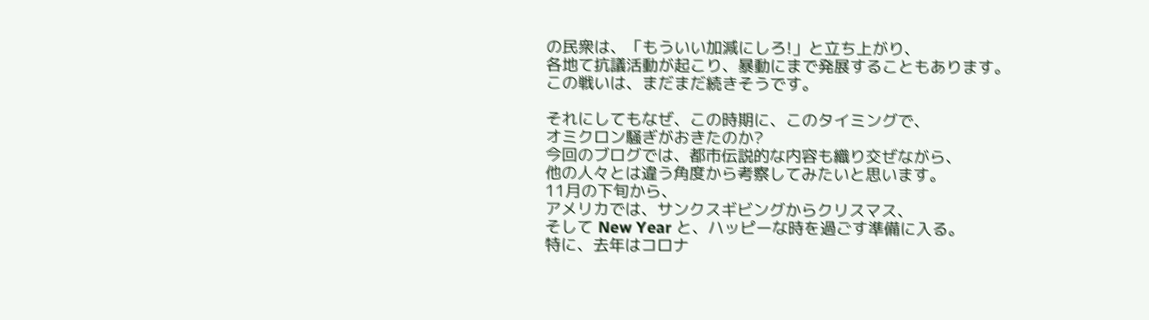の民衆は、「もういい加減にしろ!」と立ち上がり、
各地て抗議活動が起こり、暴動にまで発展することもあります。
この戦いは、まだまだ続きそうです。

それにしてもなぜ、この時期に、このタイミングで、
オミクロン騒ぎがおきたのか?
今回のブログでは、都市伝説的な内容も織り交ぜながら、
他の人々とは違う角度から考察してみたいと思います。
11月の下旬から、
アメリカでは、サンクスギビングからクリスマス、
そして New Year と、ハッピーな時を過ごす準備に入る。
特に、去年はコロナ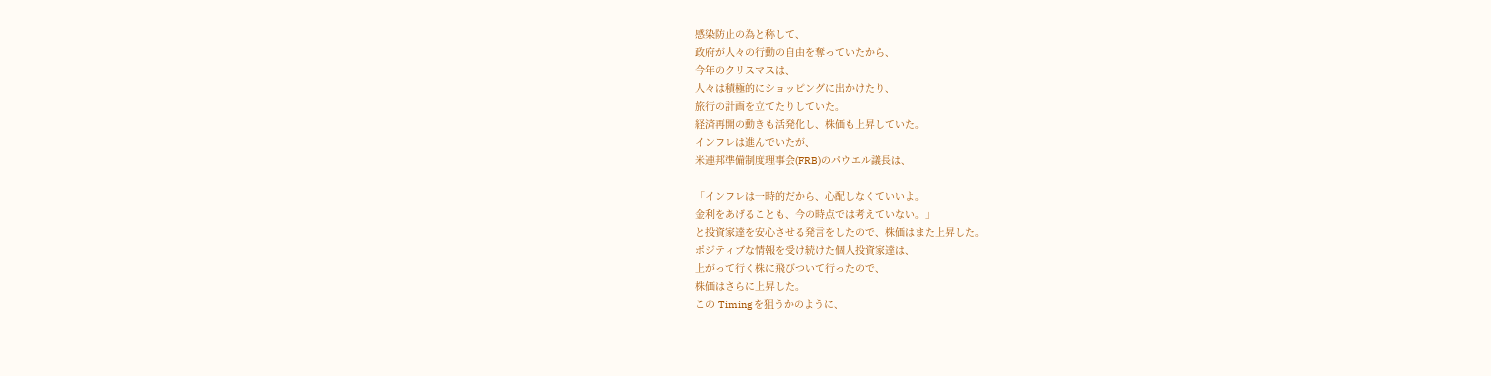感染防止の為と称して、
政府が人々の行動の自由を奪っていたから、
今年のクリスマスは、
人々は積極的にショッピングに出かけたり、
旅行の計画を立てたりしていた。
経済再開の動きも活発化し、株価も上昇していた。
インフレは進んでいたが、
米連邦準備制度理事会(FRB)のパウエル議長は、

「インフレは一時的だから、心配しなくていいよ。
金利をあげることも、今の時点では考えていない。」
と投資家達を安心させる発言をしたので、株価はまた上昇した。
ポジティブな情報を受け続けた個人投資家達は、
上がって行く株に飛びついて行ったので、
株価はさらに上昇した。
この Timing を狙うかのように、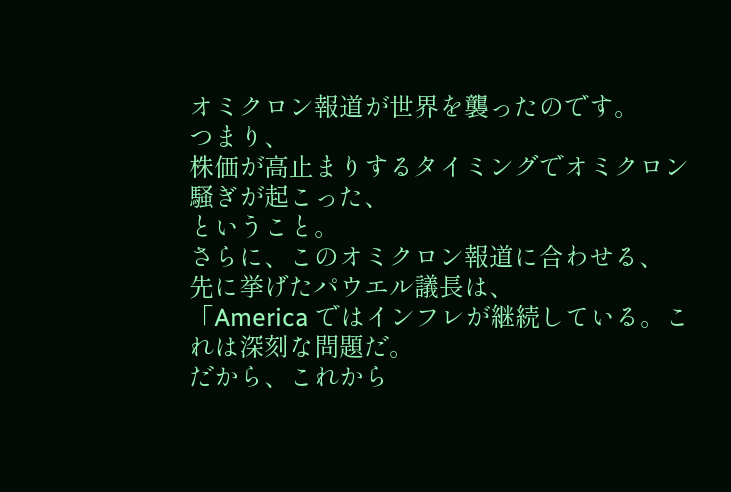オミクロン報道が世界を襲ったのです。
つまり、
株価が高止まりするタイミングでオミクロン騒ぎが起こった、
ということ。
さらに、このオミクロン報道に合わせる、
先に挙げたパウエル議長は、
「America ではインフレが継続している。これは深刻な問題だ。
だから、これから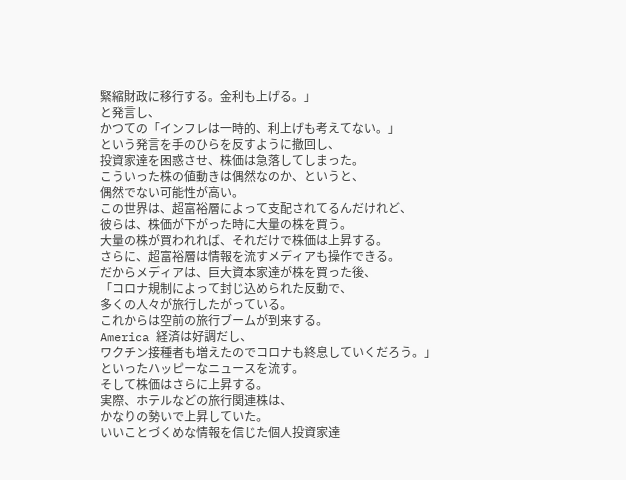緊縮財政に移行する。金利も上げる。」
と発言し、
かつての「インフレは一時的、利上げも考えてない。」
という発言を手のひらを反すように撤回し、
投資家達を困惑させ、株価は急落してしまった。
こういった株の値動きは偶然なのか、というと、
偶然でない可能性が高い。
この世界は、超富裕層によって支配されてるんだけれど、
彼らは、株価が下がった時に大量の株を買う。
大量の株が買われれば、それだけで株価は上昇する。
さらに、超富裕層は情報を流すメディアも操作できる。
だからメディアは、巨大資本家達が株を買った後、
「コロナ規制によって封じ込められた反動で、
多くの人々が旅行したがっている。
これからは空前の旅行ブームが到来する。
America 経済は好調だし、
ワクチン接種者も増えたのでコロナも終息していくだろう。」
といったハッピーなニュースを流す。
そして株価はさらに上昇する。
実際、ホテルなどの旅行関連株は、
かなりの勢いで上昇していた。
いいことづくめな情報を信じた個人投資家達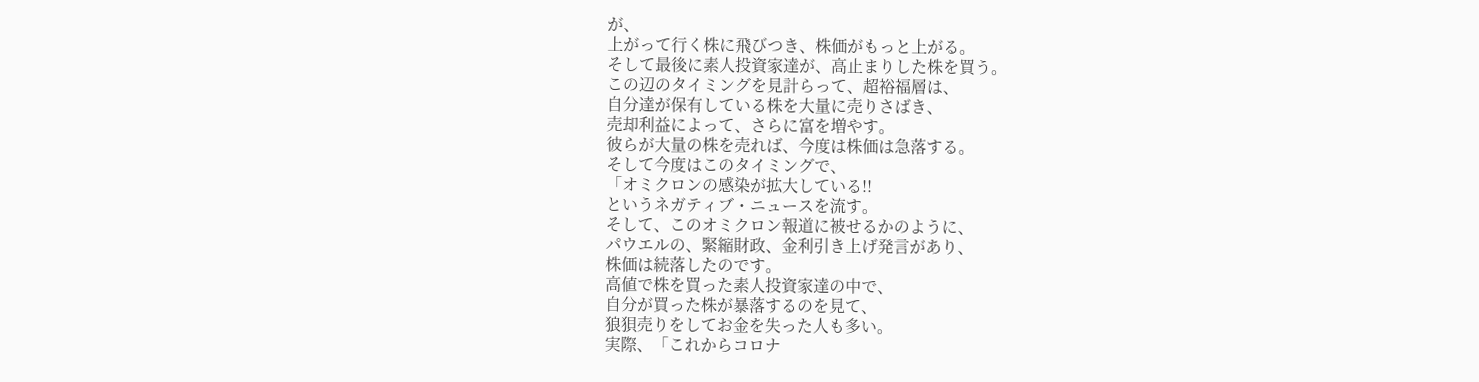が、
上がって行く株に飛びつき、株価がもっと上がる。
そして最後に素人投資家達が、高止まりした株を買う。
この辺のタイミングを見計らって、超裕福層は、
自分達が保有している株を大量に売りさばき、
売却利益によって、さらに富を増やす。
彼らが大量の株を売れば、今度は株価は急落する。
そして今度はこのタイミングで、
「オミクロンの感染が拡大している!!
というネガティブ・ニュースを流す。
そして、このオミクロン報道に被せるかのように、
パウエルの、緊縮財政、金利引き上げ発言があり、
株価は続落したのです。
高値で株を買った素人投資家達の中で、
自分が買った株が暴落するのを見て、
狼狽売りをしてお金を失った人も多い。
実際、「これからコロナ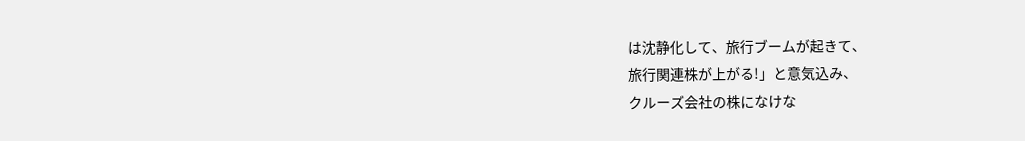は沈静化して、旅行ブームが起きて、
旅行関連株が上がる!」と意気込み、
クルーズ会社の株になけな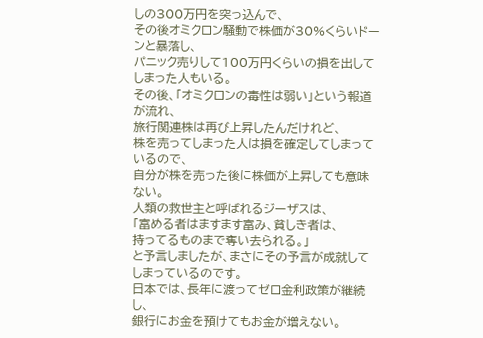しの300万円を突っ込んで、
その後オミクロン騒動で株価が30%くらいドーンと暴落し、
パニック売りして100万円くらいの損を出してしまった人もいる。
その後、「オミクロンの毒性は弱い」という報道が流れ、
旅行関連株は再び上昇したんだけれど、
株を売ってしまった人は損を確定してしまっているので、
自分が株を売った後に株価が上昇しても意味ない。
人類の救世主と呼ばれるジーザスは、
「富める者はますます富み、貧しき者は、
持ってるものまで奪い去られる。」
と予言しましたが、まさにその予言が成就してしまっているのです。
日本では、長年に渡ってゼロ金利政策が継続し、
銀行にお金を預けてもお金が増えない。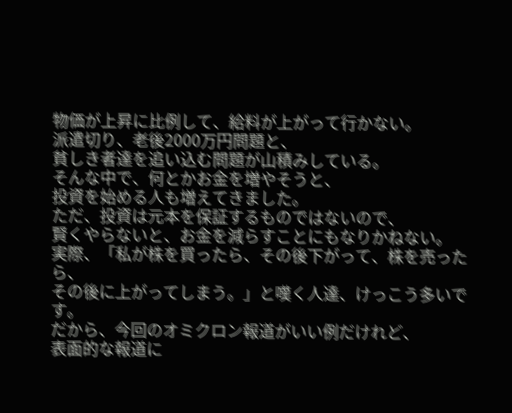物価が上昇に比例して、給料が上がって行かない。
派遣切り、老後2000万円問題と、
貧しき者達を追い込む問題が山積みしている。
そんな中で、何とかお金を増やそうと、
投資を始める人も増えてきました。
ただ、投資は元本を保証するものではないので、
賢くやらないと、お金を減らすことにもなりかねない。
実際、「私が株を買ったら、その後下がって、株を売ったら、
その後に上がってしまう。」と嘆く人達、けっこう多いです。
だから、今回のオミクロン報道がいい例だけれど、
表面的な報道に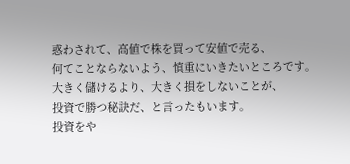惑わされて、高値で株を買って安値で売る、
何てことならないよう、慎重にいきたいところです。
大きく儲けるより、大きく損をしないことが、
投資で勝つ秘訣だ、と言ったもいます。
投資をや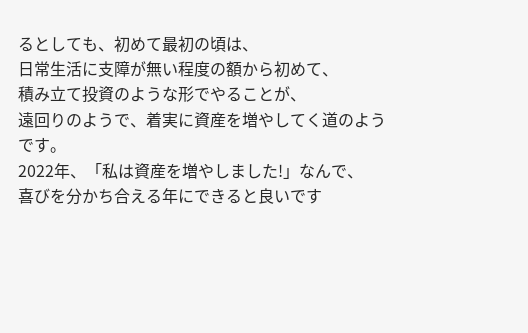るとしても、初めて最初の頃は、
日常生活に支障が無い程度の額から初めて、
積み立て投資のような形でやることが、
遠回りのようで、着実に資産を増やしてく道のようです。
2022年、「私は資産を増やしました!」なんで、
喜びを分かち合える年にできると良いです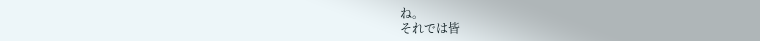ね。
それでは皆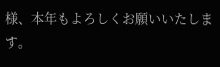様、本年もよろしくお願いいたします。